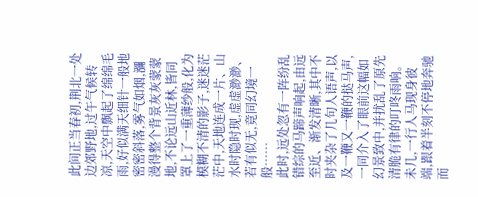此间正当春初,荆北一处边郊野地,过午气候转凉,天空中飘起了绵绵毛雨,好似满天细针一般地密密斜落,雾气如烟,瀰漫得整个背景灰灰蒙蒙地,不论远山近林,皆同罩上了一重薄纱般,化为模糊不清的影子,迷迷茫茫中,天地连成一片、山水时隐时现,虚虚渺渺、若有似无,竟同幻境一般……
此时,远处忽有一阵纷乱错综的马蹄声响起,由远至近、渐发清晰,其中不时夹杂了几句人语声,以及一鞭又一鞭的挞马声,一同介入了眼前这幅如幻景致中,并扰乱了原先清脆有律的叮咚雨响。
未几,一行人马现身彼端,跟着半刻不停地奔驰而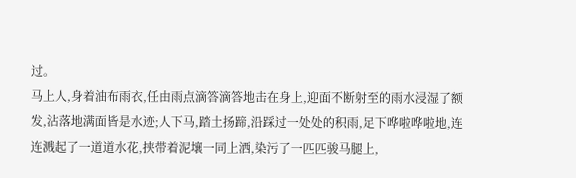过。
马上人,身着油布雨衣,任由雨点滴答滴答地击在身上,迎面不断射至的雨水浸湿了额发,沾落地满面皆是水迹;人下马,踏土扬蹄,沿踩过一处处的积雨,足下哗啦哗啦地,连连溅起了一道道水花,挟带着泥壤一同上洒,染污了一匹匹骏马腿上,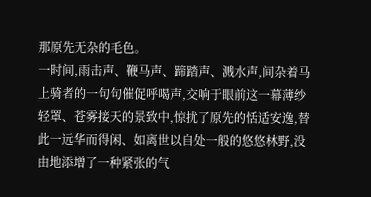那原先无杂的毛色。
一时间,雨击声、鞭马声、蹄踏声、溅水声,间杂着马上骑者的一句句催促呼喝声,交响于眼前这一幕薄纱轻罩、苍雾接天的景致中,惊扰了原先的恬适安逸,替此一远华而得闲、如离世以自处一般的悠悠林野,没由地添增了一种紧张的气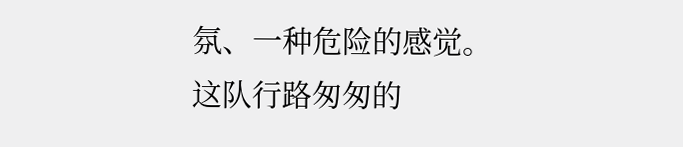氛、一种危险的感觉。
这队行路匆匆的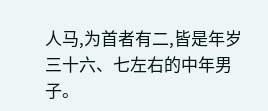人马,为首者有二,皆是年岁三十六、七左右的中年男子。